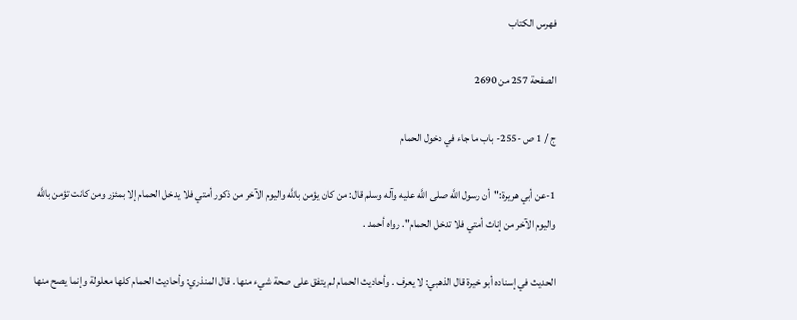فهرس الكتاب

الصفحة 257 من 2690

ج / 1 ص -255- باب ما جاء في دخول الحمام

1-عن أبي هريرة:"أن رسول اللَّه صلى اللَّه عليه وآله وسلم قال: من كان يؤمن باللَّه واليوم الآخر من ذكور أمتي فلا يدخل الحمام إلا بمئزر ومن كانت تؤمن باللَّه واليوم الآخر من إناث أمتي فلا تدخل الحمام". رواه أحمد .

الحديث في إسناده أبو خيرة قال الذهبي: لا يعرف . وأحاديث الحمام لم يتفق على صحة شيء منها . قال المنذري: وأحاديث الحمام كلها معلولة وإنما يصح منها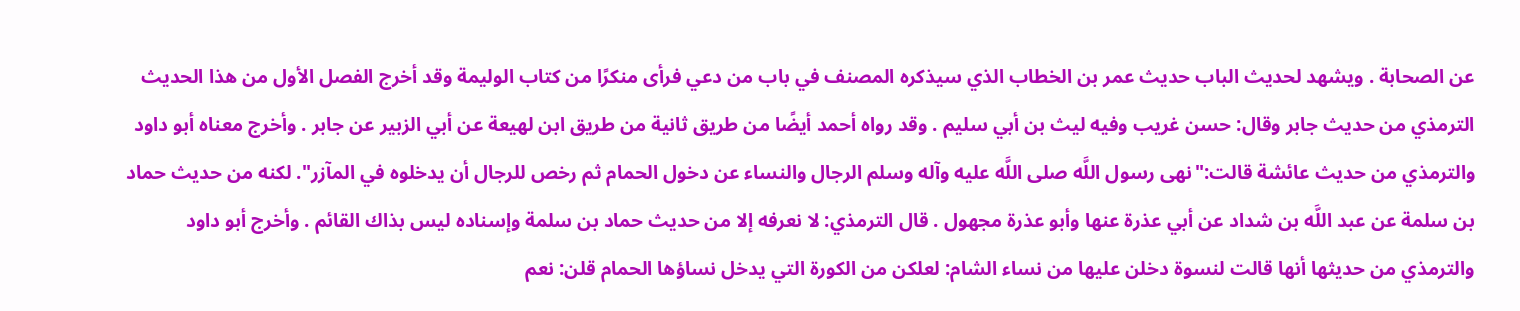عن الصحابة . ويشهد لحديث الباب حديث عمر بن الخطاب الذي سيذكره المصنف في باب من دعي فرأى منكرًا من كتاب الوليمة وقد أخرج الفصل الأول من هذا الحديث الترمذي من حديث جابر وقال: حسن غريب وفيه ليث بن أبي سليم . وقد رواه أحمد أيضًا من طريق ثانية من طريق ابن لهيعة عن أبي الزبير عن جابر . وأخرج معناه أبو داود والترمذي من حديث عائشة قالت:"نهى رسول اللَّه صلى اللَّه عليه وآله وسلم الرجال والنساء عن دخول الحمام ثم رخص للرجال أن يدخلوه في المآزر". لكنه من حديث حماد بن سلمة عن عبد اللَّه بن شداد عن أبي عذرة عنها وأبو عذرة مجهول . قال الترمذي: لا نعرفه إلا من حديث حماد بن سلمة وإسناده ليس بذاك القائم . وأخرج أبو داود والترمذي من حديثها أنها قالت لنسوة دخلن عليها من نساء الشام: لعلكن من الكورة التي يدخل نساؤها الحمام قلن: نعم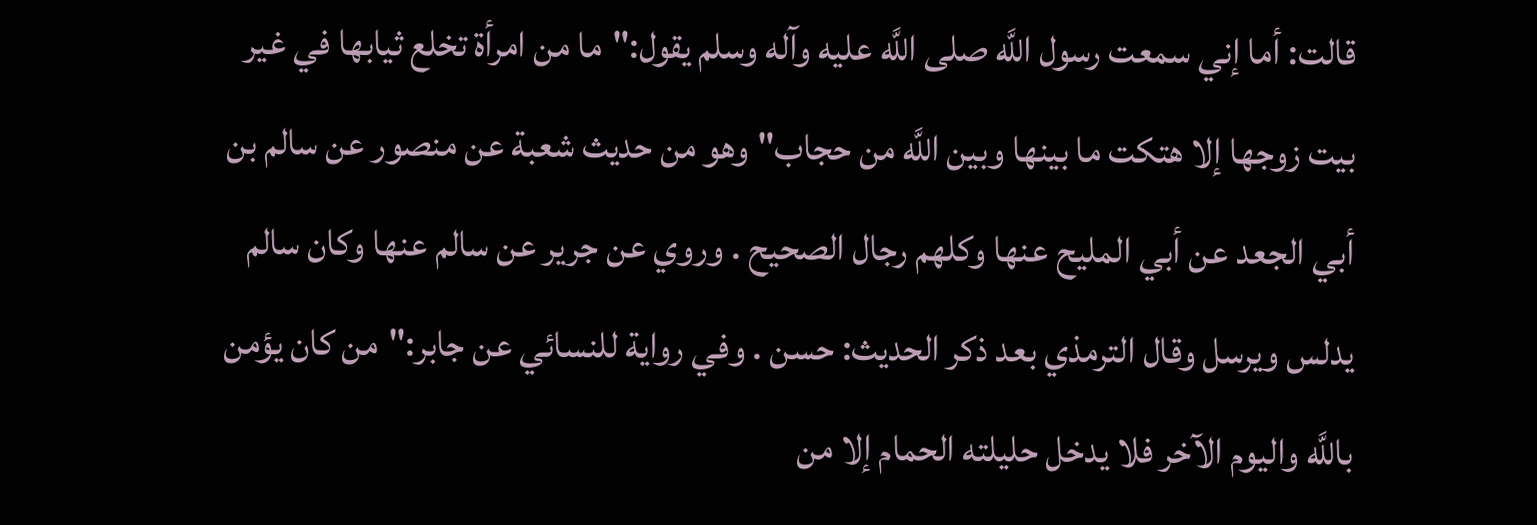قالت: أما إني سمعت رسول اللَّه صلى اللَّه عليه وآله وسلم يقول:"ما من امرأة تخلع ثيابها في غير بيت زوجها إلا هتكت ما بينها وبين اللَّه من حجاب"وهو من حديث شعبة عن منصور عن سالم بن أبي الجعد عن أبي المليح عنها وكلهم رجال الصحيح . وروي عن جرير عن سالم عنها وكان سالم يدلس ويرسل وقال الترمذي بعد ذكر الحديث: حسن . وفي رواية للنسائي عن جابر:"من كان يؤمن باللَّه واليوم الآخر فلا يدخل حليلته الحمام إلا من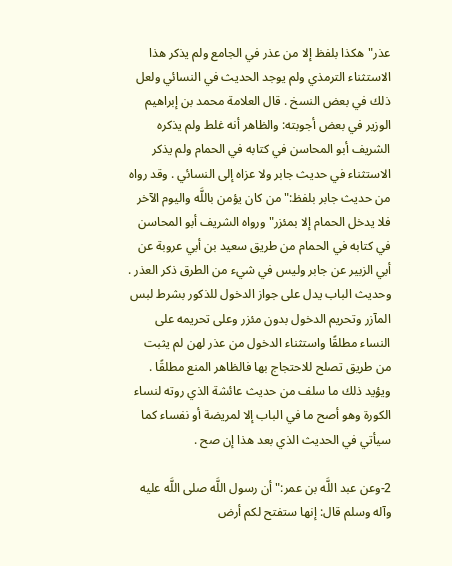عذر"هكذا بلفظ إلا من عذر في الجامع ولم يذكر هذا الاستثناء الترمذي ولم يوجد الحديث في النسائي ولعل ذلك في بعض النسخ . قال العلامة محمد بن إبراهيم الوزير في بعض أجوبته: والظاهر أنه غلط ولم يذكره الشريف أبو المحاسن في كتابه في الحمام ولم يذكر الاستثناء في حديث جابر ولا عزاه إلى النسائي . وقد رواه من حديث جابر بلفظ:"من كان يؤمن باللَّه واليوم الآخر فلا يدخل الحمام إلا بمئزر"ورواه الشريف أبو المحاسن في كتابه في الحمام من طريق سعيد بن أبي عروبة عن أبي الزبير عن جابر وليس في شيء من الطرق ذكر العذر . وحديث الباب يدل على جواز الدخول للذكور بشرط لبس المآزر وتحريم الدخول بدون مئزر وعلى تحريمه على النساء مطلقًا واستثناء الدخول من عذر لهن لم يثبت من طريق تصلح للاحتجاج بها فالظاهر المنع مطلقًا . ويؤيد ذلك ما سلف من حديث عائشة الذي روته لنساء الكورة وهو أصح ما في الباب إلا لمريضة أو نفساء كما سيأتي في الحديث الذي بعد هذا إن صح .

2-وعن عبد اللَّه بن عمر:"أن رسول اللَّه صلى اللَّه عليه وآله وسلم قال: إنها ستفتح لكم أرض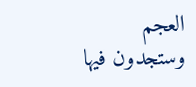العجم وستجدون فيها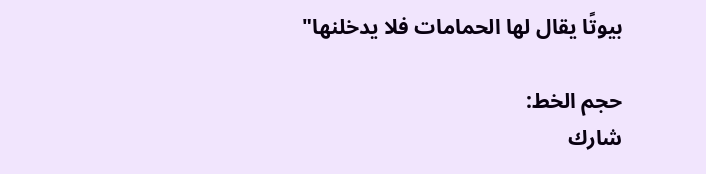بيوتًا يقال لها الحمامات فلا يدخلنها"

حجم الخط:
شارك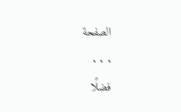الصفحة
. . .
فضلًا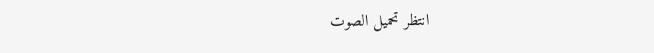انتظر تحميل الصوت